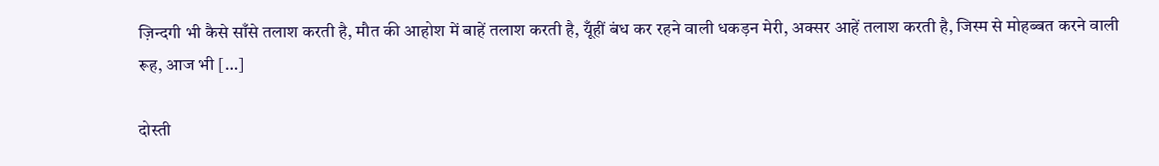ज़िन्दगी भी कैसे साँसे तलाश करती है, मौत की आहोश में बाहें तलाश करती है, यूँहीं बंध कर रहने वाली धकड़न मेरी, अक्सर आहें तलाश करती है, जिस्म से मोहब्बत करने वाली रूह, आज भी […]

दोस्ती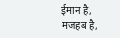ईमान है, मजहब है,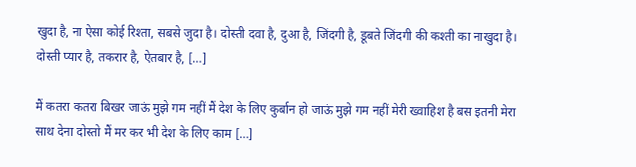खुदा है, ना ऐसा कोई रिश्ता, सबसे जुदा है। दोस्ती दवा है, दुआ है, जिंदगी है, डूबते जिंदगी की कश्ती का नाखुदा है। दोस्ती प्यार है, तकरार है, ऐतबार है, […]

मैं कतरा कतरा बिखर जाऊं मुझे गम नहीं मैं देश के लिए कुर्बान हो जाऊं मुझे गम नहीं मेरी ख्वाहिश है बस इतनी मेरा साथ देना दोस्तो मैं मर कर भी देश के लिए काम […]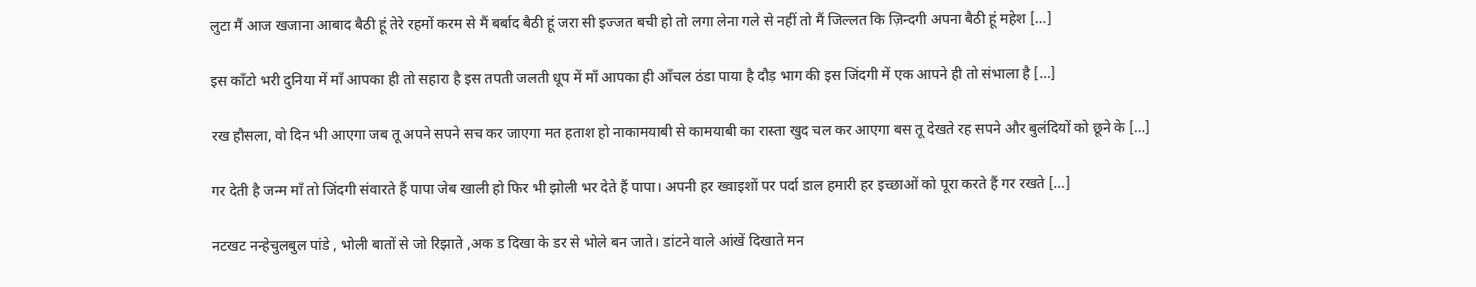लुटा मैं आज खजाना आबाद बैठी हूं तेरे रहमों करम से मैं बर्बाद बैठी हूं जरा सी इज्जत बची हो तो लगा लेना गले से नहीं तो मैं जिल्लत कि ज़िन्दगी अपना बैठी हूं महेश […]

इस काँटो भरी दुनिया में माँ आपका ही तो सहारा है इस तपती जलती धूप में माँ आपका ही आँचल ठंडा पाया है दौड़ भाग की इस जिंदगी में एक आपने ही तो संभाला है […]

रख हौसला, वो दिन भी आएगा जब तू अपने सपने सच कर जाएगा मत हताश हो नाकामयाबी से कामयाबी का रास्ता खुद चल कर आएगा बस तू देखते रह सपने और बुलंदियों को छूने के […]

गर देती है जन्म माँ तो जिंदगी संवारते हैं पापा जेब खाली हो फिर भी झोली भर देते हैं पापा। अपनी हर ख्वाइशों पर पर्दा डाल हमारी हर इच्छाओं को पूरा करते हैं गर रखते […]

नटखट नन्हेचुलबुल पांडे , भोली बातों से जो रिझाते ,अक ड दिखा के डर से भोले बन जाते। डांटने वाले आंखें दिखाते मन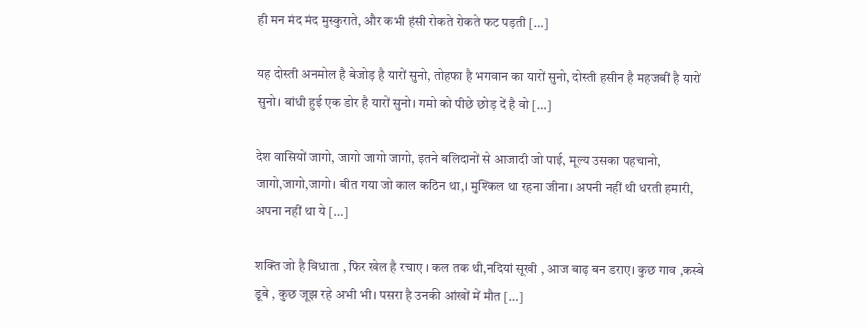ही मन मंद मंद मुस्कुराते, और कभी हंसी रोकते रोकते फट पड़ती […]

यह दोस्ती अनमोल है बेजोड़ है यारों सुनो, तोहफा है भगवान का यारों सुनो, दोस्ती हसीन है महजबीं है यारों सुनो। बांधी हुई एक डोर है यारों सुनो। गमो को पीछे छोड़ दें है वो […]

देश वासियों जागो, जागो जागो जागो, इतने बलिदानों से आजादी जो पाई, मूल्य उसका पहचानो, जागो,जागो,जागो। बीत गया जो काल कठिन था,। मुश्किल था रहना जीना। अपनी नहीं थी धरती हमारी, अपना नहीं था ये […]

शक्ति जो है विधाता , फिर खेल है रचाए । कल तक थी,नदियां सूखी , आज बाढ़ बन डराए। कुछ गाव ,कस्बे डूबे , कुछ जूझ रहे अभी भी। पसरा है उनकी आंखों में मौत […]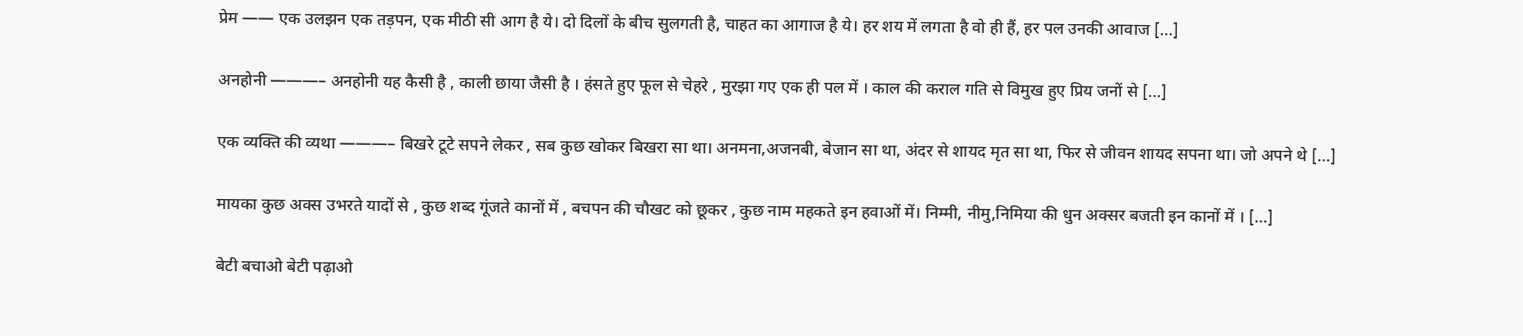प्रेम —— एक उलझन एक तड़पन, एक मीठी सी आग है ये। दो दिलों के बीच सुलगती है, चाहत का आगाज है ये। हर शय में लगता है वो ही हैं, हर पल उनकी आवाज […]

अनहोनी ———– अनहोनी यह कैसी है , काली छाया जैसी है । हंसते हुए फूल से चेहरे , मुरझा गए एक ही पल में । काल की कराल गति से विमुख हुए प्रिय जनों से […]

एक व्यक्ति की व्यथा ———– बिखरे टूटे सपने लेकर , सब कुछ खोकर बिखरा सा था। अनमना,अजनबी, बेजान सा था, अंदर से शायद मृत सा था, फिर से जीवन शायद सपना था। जो अपने थे […]

मायका कुछ अक्स उभरते यादों से , कुछ शब्द गूंजते कानों में , बचपन की चौखट को छूकर , कुछ नाम महकते इन हवाओं में। निम्मी, नीमु,निमिया की धुन अक्सर बजती इन कानों में । […]

बेटी बचाओ बेटी पढ़ाओ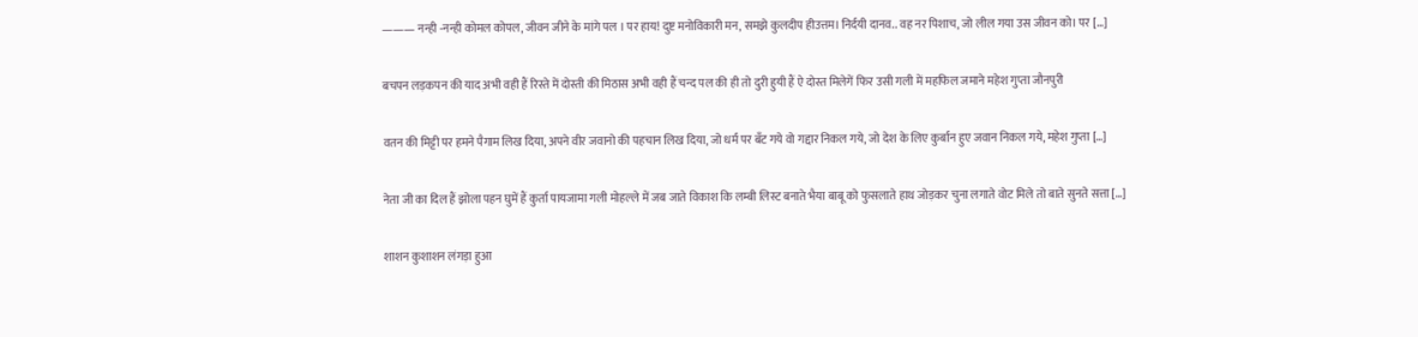——— नन्ही -नन्ही कोमल कोपल, जीवन जीने के मांगे पल । पर हाय! दुष्ट मनोविकारी मन, समझे कुलदीप हीउत्तम। निर्दयी दानव.. वह नर पिशाच, जो लील गया उस जीवन को। पर […]

बचपन लड़कपन की याद अभी वही हैं रिस्ते में दोस्ती की मिठास अभी वही हैं चन्द पल की ही तो दुरी हुयी हैं ऐ दोस्त मिलेगें फिर उसी गली में महफिल जमाने महेश गुप्ता जौनपुरी

वतन की मिट्टी पर हमने पैगाम लिख दिया, अपने वीर जवानो की पहचान लिख दिया, जो धर्म पर बँट गये वो गद्दार निकल गये, जो देश के लिए कुर्बान हुए जवान निकल गये, महेश गुप्ता […]

नेता जी का दिल हैं झोला पहन घुमें हैं कुर्ता पायजामा गली मोहल्ले में जब जाते विकाश कि लम्बी लिस्ट बनाते भैया बाबू को फुसलाते हाथ जोड़कर चुना लगाते वोट मिले तो बाते सुनते सत्ता […]

शाशन कुशाशन लंगड़ा हुआ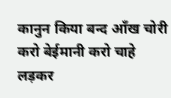कानुन किया बन्द आँख चोरी करो बेईमानी करो चाहे लड़कर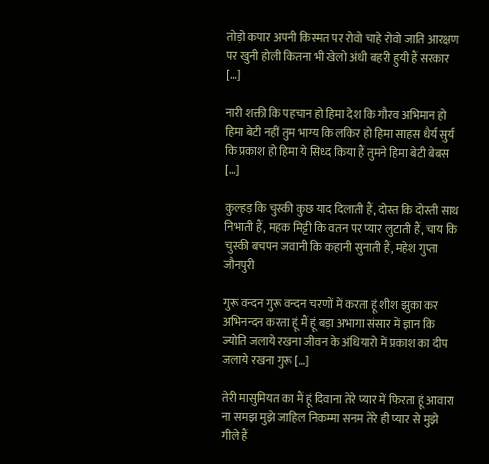तोड़ो कपार अपनी किस्मत पर रोवो चाहे रोवो जाति आरक्षण पर खुनी होली कितना भी खेलो अंधी बहरी हुयी हैं सरकार […]

नारी शक्ती कि पहचान हो हिमा देश कि गौरव अभिमान हो हिमा बेटी नहीं तुम भाग्य कि लकिर हो हिमा साहस धैर्य सुर्य कि प्रकाश हो हिमा ये सिध्द किया हैं तुमने हिमा बेटी बेबस […]

कुल्हड़ कि चुस्की कुछ याद दिलाती हैं, दोस्त कि दोस्ती साथ निभाती हैं, महक मिट्टी कि वतन पर प्यार लुटाती हैं, चाय कि चुस्की बचपन जवानी कि कहानी सुनाती हैं, महेश गुप्ता जौनपुरी

गुरू वन्दन गुरू वन्दन चरणों में करता हूं शीश झुका कर अभिनन्दन करता हूं मैं हूं बड़ा अभागा संसार में ज्ञान कि ज्योति जलाये रखना जीवन के अंधियारो में प्रकाश का दीप जलाये रखना गुरू […]

तेरी मासुमियत का मैं हूं दिवाना तेरे प्यार में फिरता हूं आवारा ना समझ मुझे जाहिल निकम्मा सनम तेरे ही प्यार से मुझे गीले हैं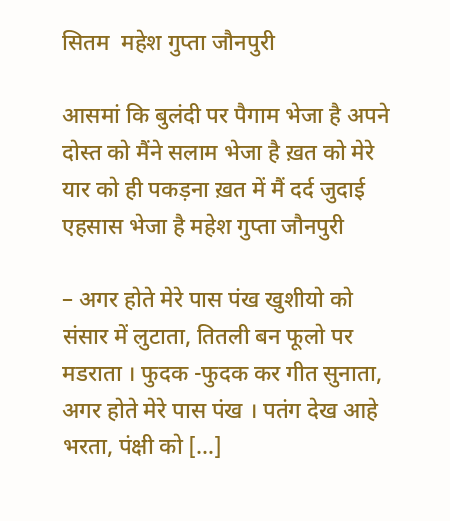सितम ‌‌‌‌ महेश गुप्ता जौनपुरी

आसमां कि बुलंदी पर पैगाम भेजा है अपने दोस्त को मैंने सलाम भेजा है ख़त को मेरे यार को ही पकड़ना ख़त में मैं दर्द जुदाई एहसास भेजा है महेश गुप्ता जौनपुरी

– अगर होते मेरे पास पंख खुशीयो को संसार में लुटाता, तितली बन फूलो पर मडराता । फुदक -फुदक कर गीत सुनाता, अगर होते मेरे पास पंख । पतंग देख आहे भरता, पंक्षी को […]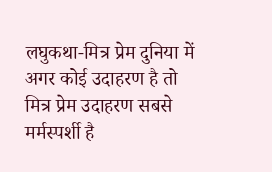लघुकथा-मित्र प्रेम दुनिया में अगर कोई उदाहरण है तो मित्र प्रेम उदाहरण सबसे मर्मस्पर्शी है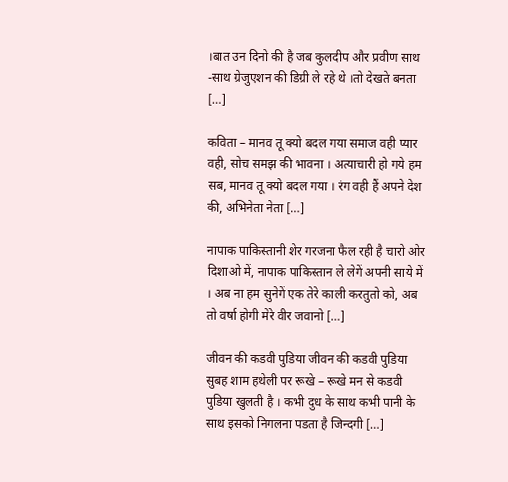।बात उन दिनो की है जब कुलदीप और प्रवीण साथ -साथ ग्रेजुएशन की डिग्री ले रहे थे ।तो देखते बनता […]

कविता – मानव तू क्यो बदल गया समाज वही प्यार वही, सोच समझ की भावना । अत्याचारी हो गये हम सब, मानव तू क्यो बदल गया । रंग वही हैं अपने देश की, अभिनेता नेता […]

नापाक पाकिस्तानी शेर गरजना फैल रही है चारो ओर दिशाओ में, नापाक पाकिस्तान ले लेगें अपनी साये में । अब ना हम सुनेगें एक तेरे काली करतुतो को, अब तो वर्षा होगी मेरे वीर जवानो […]

जीवन की कडवी पुडिया जीवन की कडवी पुडिया सुबह शाम हथेली पर रूखे – रूखे मन से कडवी पुडिया खुलती है । कभी दुध के साथ कभी पानी के साथ इसको निगलना पडता है जिन्दगी […]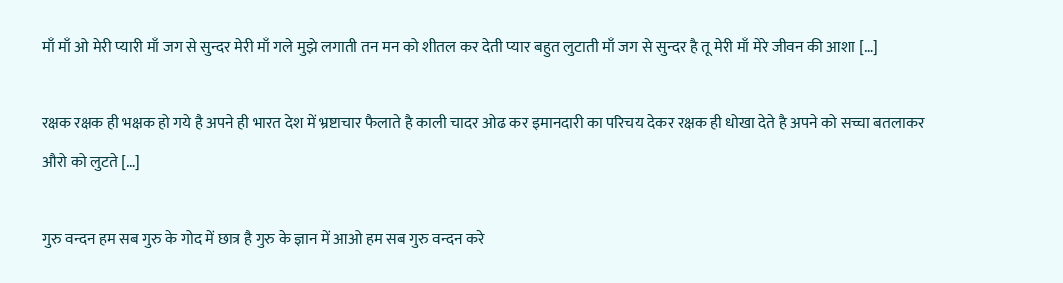माँ माँ ओ मेरी प्यारी माँ जग से सुन्दर मेरी माँ गले मुझे लगाती तन मन को शीतल कर देती प्यार बहुत लुटाती माँ जग से सुन्दर है तू मेरी माँ मेरे जीवन की आशा […]

रक्षक रक्षक ही भक्षक हो गये है अपने ही भारत देश में भ्रष्टाचार फैलाते है काली चादर ओढ कर इमानदारी का परिचय देकर रक्षक ही धोखा देते है अपने को सच्चा बतलाकर औरो को लुटते […]

गुरु वन्दन हम सब गुरु के गोद में छात्र है गुरु के ज्ञान में आओ हम सब गुरु वन्दन करे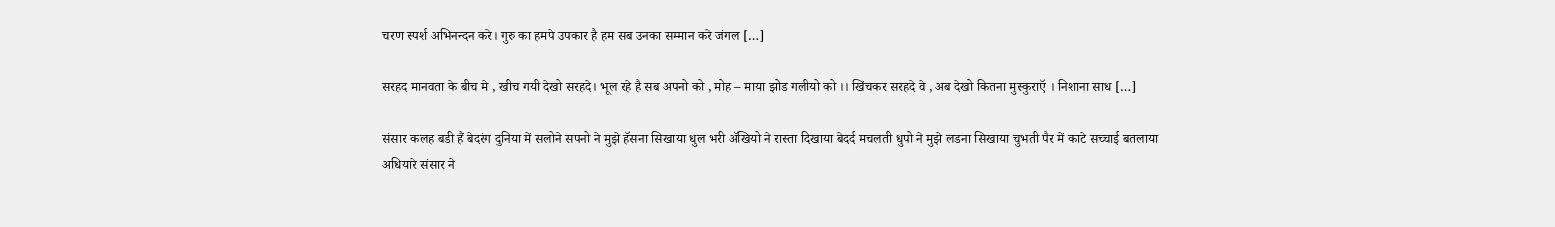चरण स्पर्श अभिनन्दन करे। गुरु का हमपे उपकार है हम सब उनका सम्मान करे जंगल […]

सरहद मानवता के बीच मे , खीच गयी देखो सरहदे। भूल रहे है सब अपनो को , मोह – माया झोड गलीयो को ।। खिंचकर सरहदे वे , अब देखो कितना मुस्कुराऍ । निशाना साध […]

संसार कलह बडी हैं बेदरंग दुनिया में सलोने सपनो ने मुझे हॅसना सिखाया धुल भरी ॲखियो ने रास्ता दिखाया बेदर्द मचलती धुपो ने मुझे लडना सिखाया चुभती पैर में काटे सच्चाई बतलाया अधियारे संसार ने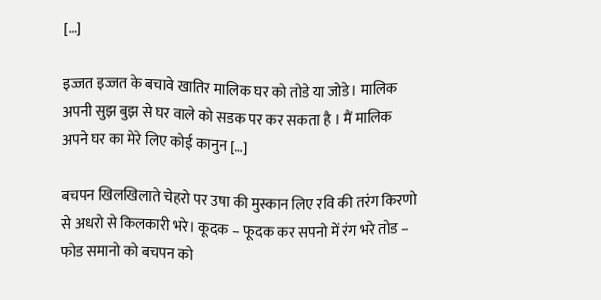[…]

इज्जत इज्जत के बचावे खातिर मालिक घर को तोडे या जोडे। मालिक अपनी सुझ बुझ से घर वाले को सडक पर कर सकता है । मैं मालिक अपने घर का मेरे लिए कोई कानुन […]

बचपन खिलखिलाते चेहरो पर उषा की मुस्कान लिए रवि की तरंग किरणो से अधरो से किलकारी भरे। कूदक – फूदक कर सपनो में रंग भरे तोड – फोड समानो को बचपन को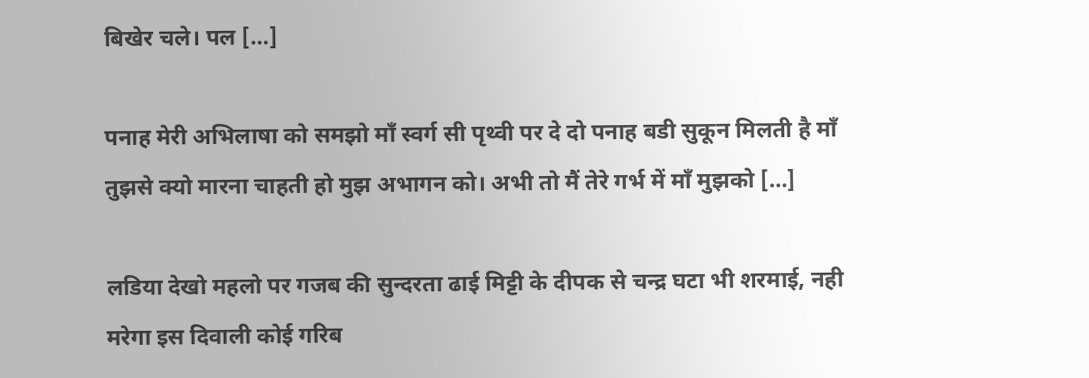बिखेर चले। पल […]

पनाह मेरी अभिलाषा को समझो माँ स्वर्ग सी पृथ्वी पर दे दो पनाह बडी सुकून मिलती है माँ तुझसे क्यो मारना चाहती हो मुझ अभागन को। अभी तो मैं तेरे गर्भ में माँ मुझको […]

लडिया देखो महलो पर गजब की सुन्दरता ढाई मिट्टी के दीपक से चन्द्र घटा भी शरमाई, नही मरेगा इस दिवाली कोई गरिब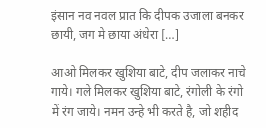इंसान नव नवल प्रात कि दीपक उजाला बनकर छायी, जग मे छाया अंधेरा […]

आओ मिलकर खुशिया बाटे, दीप जलाकर नाचे गाये। गले मिलकर खुशिया बाटे, रंगोली के रंगो में रंग जाये। नमन उन्हे भी करते है, जो शहीद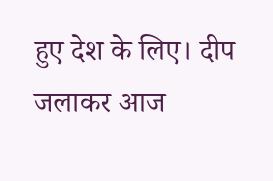हुए देश के लिए। दीप जलाकर आज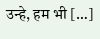उन्हे, हम भी […]